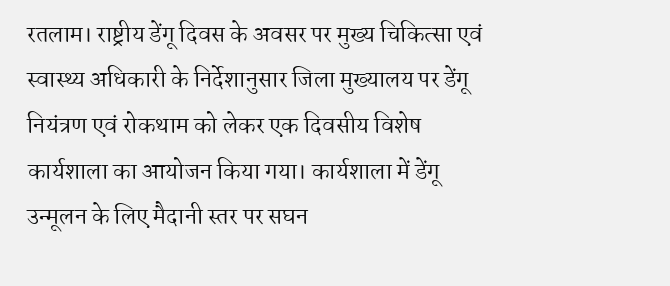रतलाम। राष्ट्रीय डेंगू दिवस के अवसर पर मुख्य चिकित्सा एवं स्वास्थ्य अधिकारी के निर्देशानुसार जिला मुख्यालय पर डेंगू नियंत्रण एवं रोकथाम को लेकर एक दिवसीय विशेष कार्यशाला का आयोजन किया गया। कार्यशाला में डेंगू उन्मूलन के लिए मैदानी स्तर पर सघन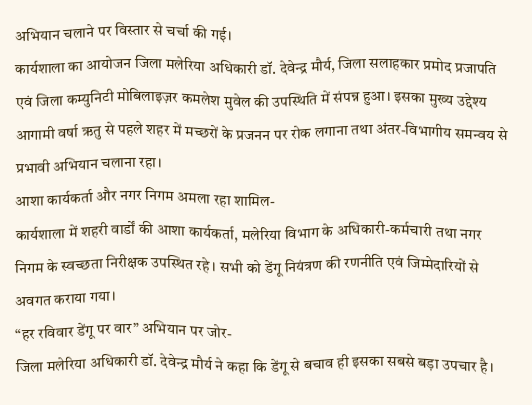अभियान चलाने पर विस्तार से चर्चा की गई।
कार्यशाला का आयोजन जिला मलेरिया अधिकारी डॉ. देवेन्द्र मौर्य, जिला सलाहकार प्रमोद प्रजापति एवं जिला कम्युनिटी मोबिलाइज़र कमलेश मुवेल की उपस्थिति में संपन्न हुआ। इसका मुख्य उद्देश्य आगामी वर्षा ऋतु से पहले शहर में मच्छरों के प्रजनन पर रोक लगाना तथा अंतर-विभागीय समन्वय से प्रभावी अभियान चलाना रहा।
आशा कार्यकर्ता और नगर निगम अमला रहा शामिल-
कार्यशाला में शहरी वार्डों की आशा कार्यकर्ता, मलेरिया विभाग के अधिकारी-कर्मचारी तथा नगर निगम के स्वच्छता निरीक्षक उपस्थित रहे। सभी को डेंगू नियंत्रण की रणनीति एवं जिम्मेदारियों से अवगत कराया गया।
“हर रविवार डेंगू पर वार” अभियान पर जोर-
जिला मलेरिया अधिकारी डॉ. देवेन्द्र मौर्य ने कहा कि डेंगू से बचाव ही इसका सबसे बड़ा उपचार है।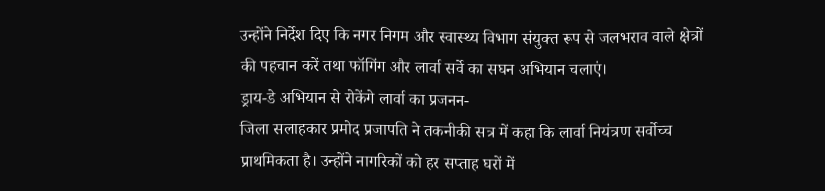उन्होंने निर्देश दिए कि नगर निगम और स्वास्थ्य विभाग संयुक्त रूप से जलभराव वाले क्षेत्रों की पहचान करें तथा फॉगिंग और लार्वा सर्वे का सघन अभियान चलाएं।
ड्राय-डे अभियान से रोकेंगे लार्वा का प्रजनन-
जिला सलाहकार प्रमोद प्रजापति ने तकनीकी सत्र में कहा कि लार्वा नियंत्रण सर्वोच्च प्राथमिकता है। उन्होंने नागरिकों को हर सप्ताह घरों में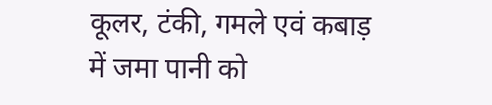कूलर, टंकी, गमले एवं कबाड़ में जमा पानी को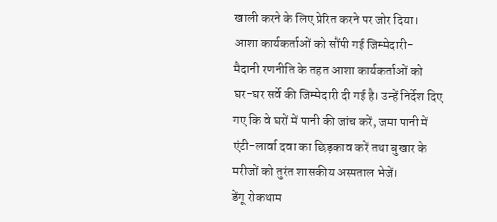खाली करने के लिए प्रेरित करने पर जोर दिया।
आशा कार्यकर्ताओं को सौंपी गई जिम्मेदारी-
मैदानी रणनीति के तहत आशा कार्यकर्ताओं को घर-घर सर्वे की जिम्मेदारी दी गई है। उन्हें निर्देश दिए गए कि वे घरों में पानी की जांच करें, जमा पानी में एंटी-लार्वा दवा का छिड़काव करें तथा बुखार के मरीजों को तुरंत शासकीय अस्पताल भेजें।
डेंगू रोकथाम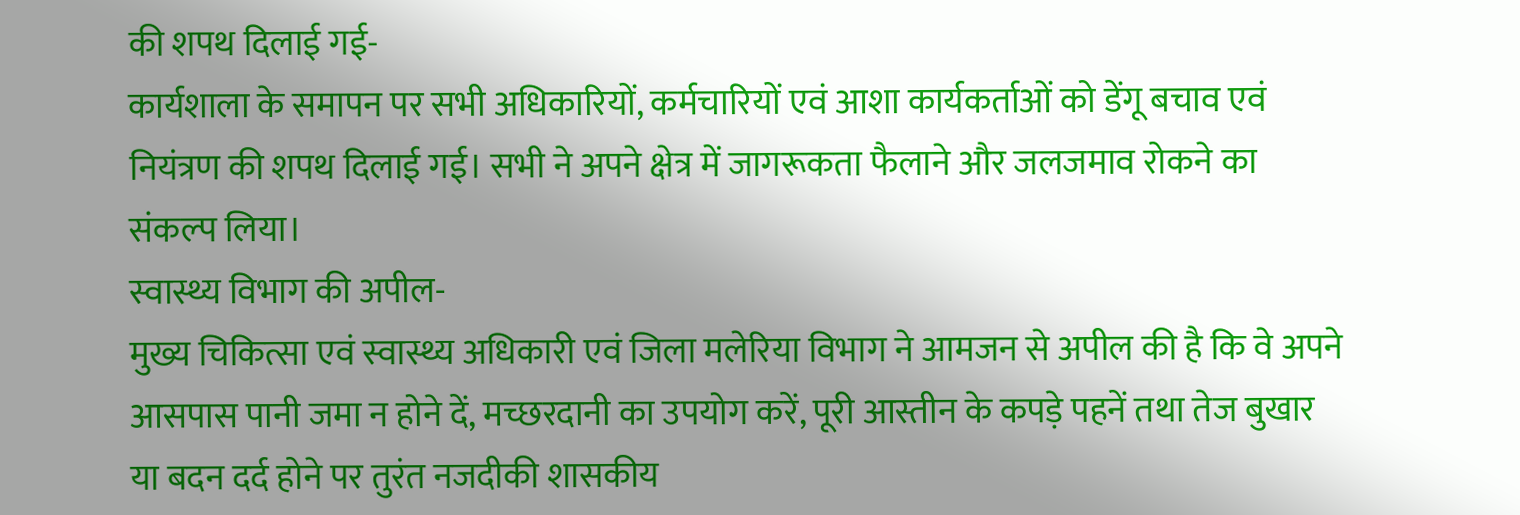की शपथ दिलाई गई-
कार्यशाला के समापन पर सभी अधिकारियों, कर्मचारियों एवं आशा कार्यकर्ताओं को डेंगू बचाव एवं नियंत्रण की शपथ दिलाई गई। सभी ने अपने क्षेत्र में जागरूकता फैलाने और जलजमाव रोकने का संकल्प लिया।
स्वास्थ्य विभाग की अपील-
मुख्य चिकित्सा एवं स्वास्थ्य अधिकारी एवं जिला मलेरिया विभाग ने आमजन से अपील की है कि वे अपने आसपास पानी जमा न होने दें, मच्छरदानी का उपयोग करें, पूरी आस्तीन के कपड़े पहनें तथा तेज बुखार या बदन दर्द होने पर तुरंत नजदीकी शासकीय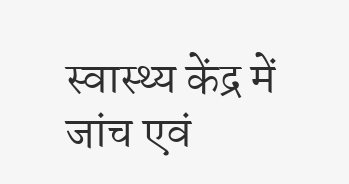स्वास्थ्य केंद्र में जांच एवं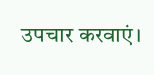उपचार करवाएं।